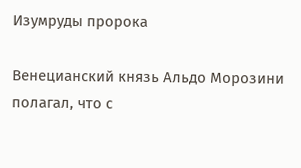Изумруды пророка

Венецианский князь Альдо Морозини полагал, что с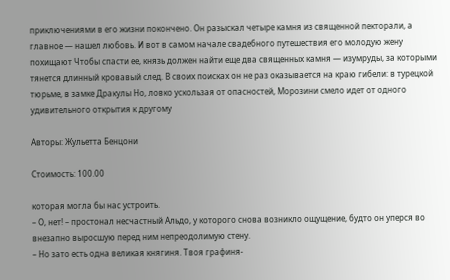приключениями в его жизни покончено. Он разыскал четыре камня из священной пекторали, а главное — нашел любовь. И вот в самом начале свадебного путешествия его молодую жену похищают Чтобы спасти ее, князь должен найти еще два священных камня — изумруды, за которыми тянется длинный кровавый след. В своих поисках он не раз оказывается на краю гибели: в турецкой тюрьме, в замке Дракулы Но, ловко ускользая от опасностей, Морозини смело идет от одного удивительного открытия к другому

Авторы: Жульетта Бенцони

Стоимость: 100.00

которая могла бы нас устроить.
– О, нет! – простонал несчастный Альдо, у которого снова возникло ощущение, будто он уперся во внезапно выросшую перед ним непреодолимую стену.
– Но зато есть одна великая княгиня. Твоя графиня-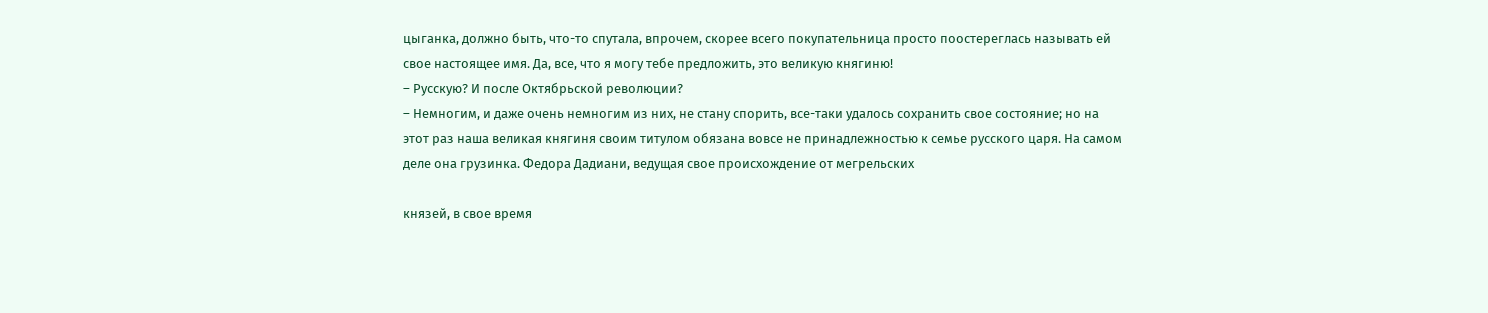цыганка, должно быть, что-то спутала, впрочем, скорее всего покупательница просто поостереглась называть ей свое настоящее имя. Да, все, что я могу тебе предложить, это великую княгиню!
– Русскую? И после Октябрьской революции?
– Немногим, и даже очень немногим из них, не стану спорить, все-таки удалось сохранить свое состояние; но на этот раз наша великая княгиня своим титулом обязана вовсе не принадлежностью к семье русского царя. На самом деле она грузинка. Федора Дадиани, ведущая свое происхождение от мегрельских

князей, в свое время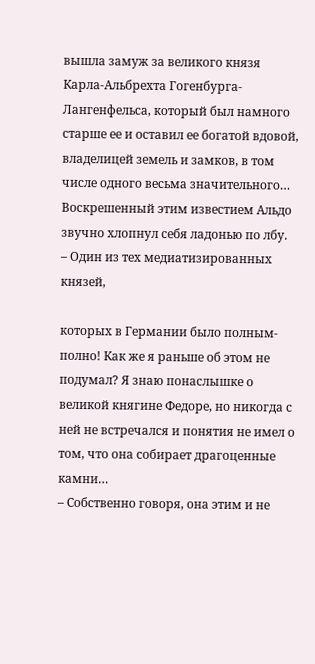вышла замуж за великого князя Карла-Альбрехта Гогенбурга-Лангенфельса, который был намного старше ее и оставил ее богатой вдовой, владелицей земель и замков, в том числе одного весьма значительного…
Воскрешенный этим известием Альдо звучно хлопнул себя ладонью по лбу.
– Один из тех медиатизированных князей,

которых в Германии было полным-полно! Как же я раньше об этом не подумал? Я знаю понаслышке о великой княгине Федоре, но никогда с ней не встречался и понятия не имел о том, что она собирает драгоценные камни…
– Собственно говоря, она этим и не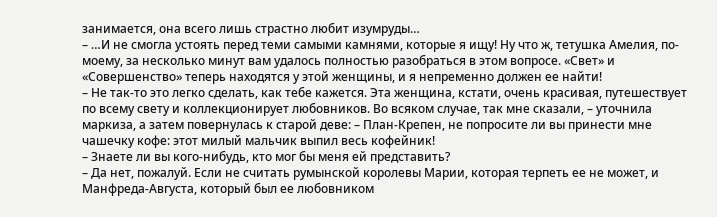занимается, она всего лишь страстно любит изумруды…
– …И не смогла устоять перед теми самыми камнями, которые я ищу! Ну что ж, тетушка Амелия, по-моему, за несколько минут вам удалось полностью разобраться в этом вопросе. «Свет» и «Совершенство» теперь находятся у этой женщины, и я непременно должен ее найти!
– Не так-то это легко сделать, как тебе кажется. Эта женщина, кстати, очень красивая, путешествует по всему свету и коллекционирует любовников. Во всяком случае, так мне сказали, – уточнила маркиза, а затем повернулась к старой деве: – План-Крепен, не попросите ли вы принести мне чашечку кофе: этот милый мальчик выпил весь кофейник!
– Знаете ли вы кого-нибудь, кто мог бы меня ей представить?
– Да нет, пожалуй. Если не считать румынской королевы Марии, которая терпеть ее не может, и Манфреда-Августа, который был ее любовником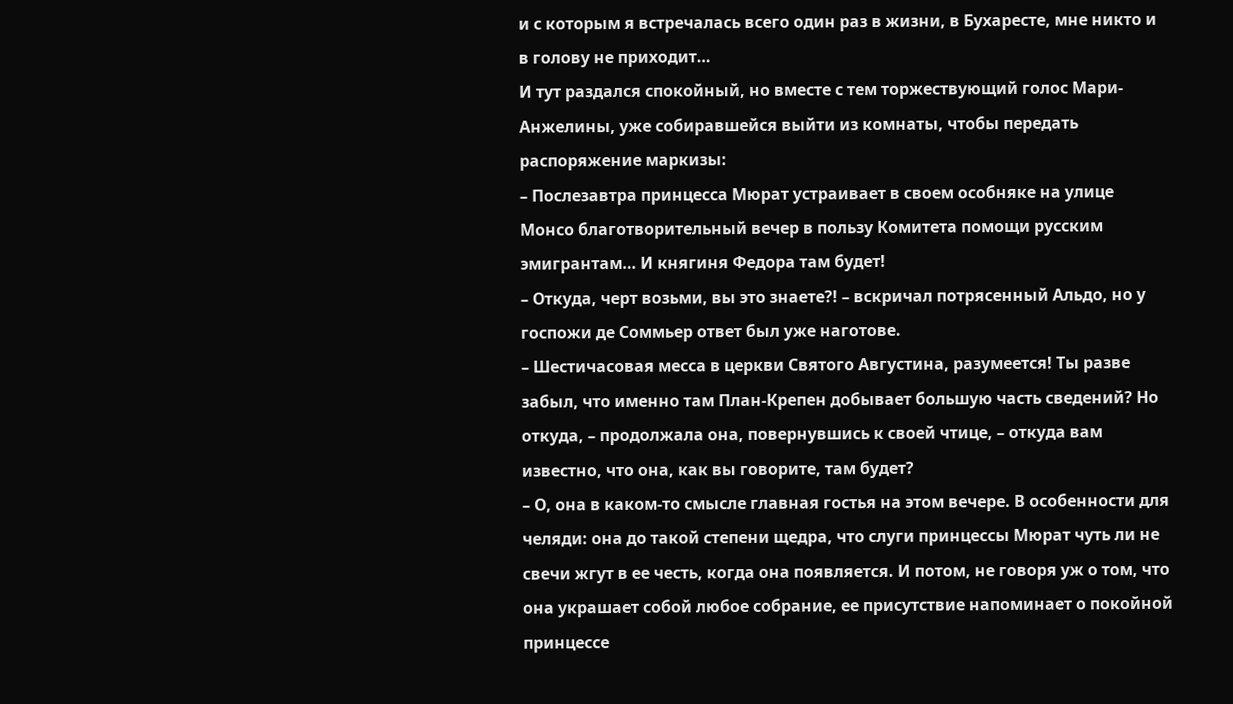и с которым я встречалась всего один раз в жизни, в Бухаресте, мне никто и в голову не приходит…
И тут раздался спокойный, но вместе с тем торжествующий голос Мари-Анжелины, уже собиравшейся выйти из комнаты, чтобы передать распоряжение маркизы:
– Послезавтра принцесса Мюрат устраивает в своем особняке на улице Монсо благотворительный вечер в пользу Комитета помощи русским эмигрантам… И княгиня Федора там будет!
– Откуда, черт возьми, вы это знаете?! – вскричал потрясенный Альдо, но у госпожи де Соммьер ответ был уже наготове.
– Шестичасовая месса в церкви Святого Августина, разумеется! Ты разве забыл, что именно там План-Крепен добывает большую часть сведений? Но откуда, – продолжала она, повернувшись к своей чтице, – откуда вам известно, что она, как вы говорите, там будет?
– О, она в каком-то смысле главная гостья на этом вечере. В особенности для челяди: она до такой степени щедра, что слуги принцессы Мюрат чуть ли не свечи жгут в ее честь, когда она появляется. И потом, не говоря уж о том, что она украшает собой любое собрание, ее присутствие напоминает о покойной принцессе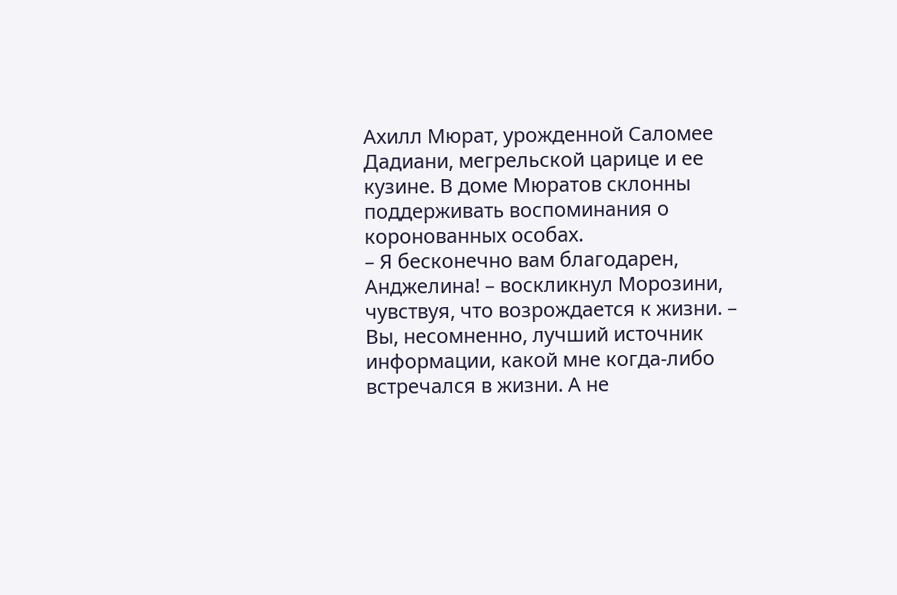Ахилл Мюрат, урожденной Саломее Дадиани, мегрельской царице и ее кузине. В доме Мюратов склонны поддерживать воспоминания о коронованных особах.
– Я бесконечно вам благодарен, Анджелина! – воскликнул Морозини, чувствуя, что возрождается к жизни. – Вы, несомненно, лучший источник информации, какой мне когда-либо встречался в жизни. А не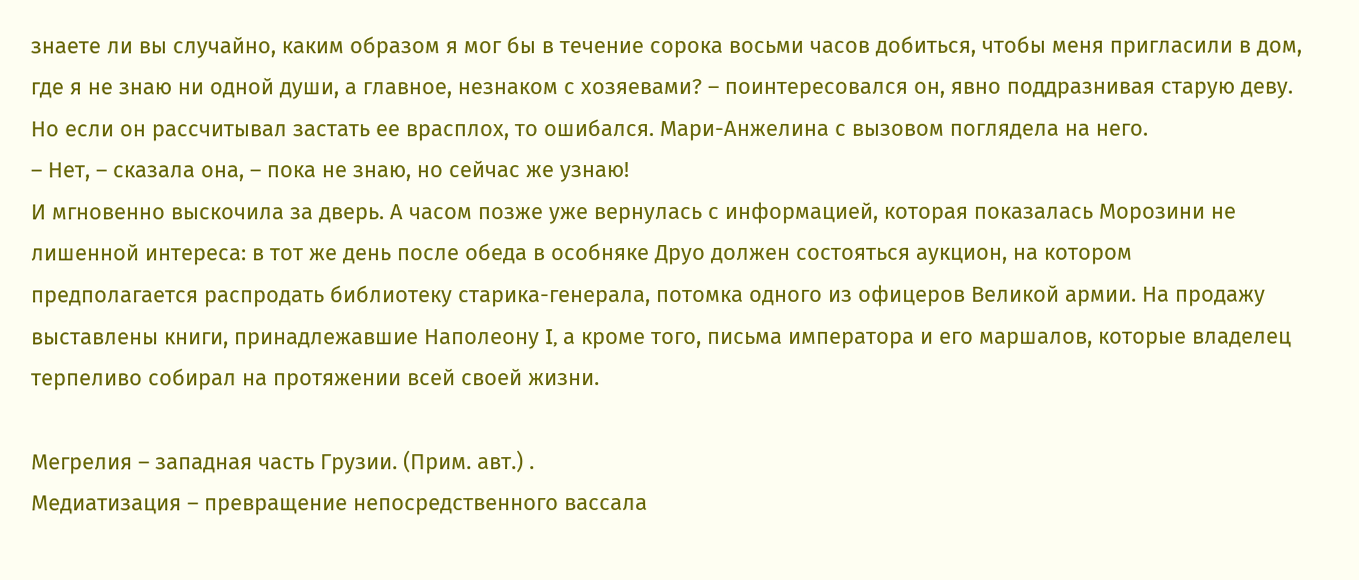знаете ли вы случайно, каким образом я мог бы в течение сорока восьми часов добиться, чтобы меня пригласили в дом, где я не знаю ни одной души, а главное, незнаком с хозяевами? – поинтересовался он, явно поддразнивая старую деву.
Но если он рассчитывал застать ее врасплох, то ошибался. Мари-Анжелина с вызовом поглядела на него.
– Нет, – сказала она, – пока не знаю, но сейчас же узнаю!
И мгновенно выскочила за дверь. А часом позже уже вернулась с информацией, которая показалась Морозини не лишенной интереса: в тот же день после обеда в особняке Друо должен состояться аукцион, на котором предполагается распродать библиотеку старика-генерала, потомка одного из офицеров Великой армии. На продажу выставлены книги, принадлежавшие Наполеону I, а кроме того, письма императора и его маршалов, которые владелец терпеливо собирал на протяжении всей своей жизни.

Мегрелия – западная часть Грузии. (Прим. авт.) .
Медиатизация – превращение непосредственного вассала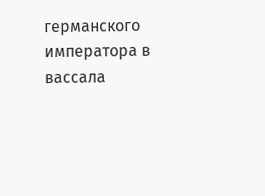германского императора в вассала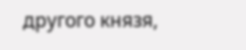другого князя,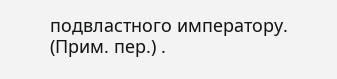подвластного императору. (Прим. пер.) .